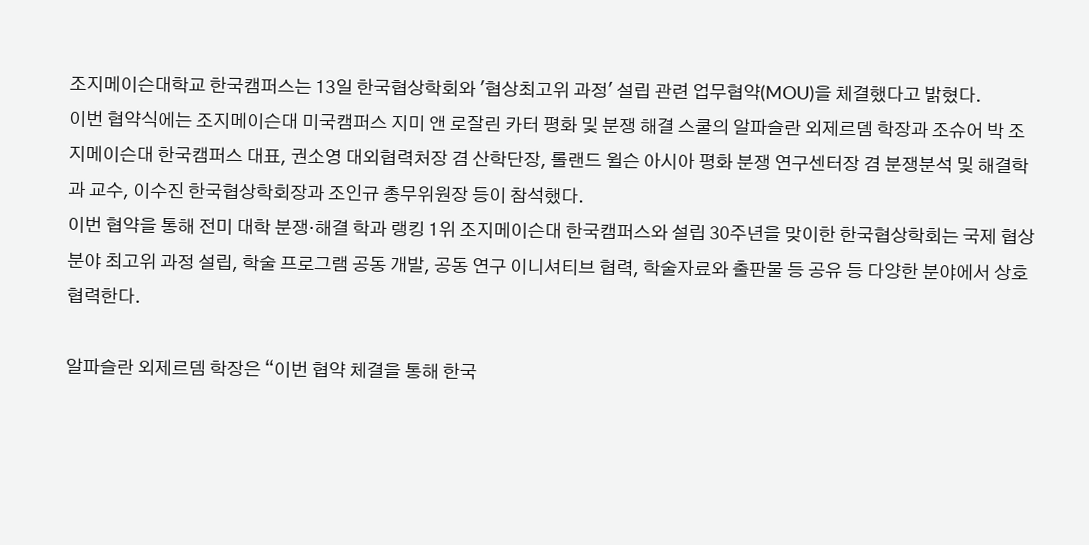조지메이슨대학교 한국캠퍼스는 13일 한국협상학회와 '협상최고위 과정' 설립 관련 업무협약(MOU)을 체결했다고 밝혔다.
이번 협약식에는 조지메이슨대 미국캠퍼스 지미 앤 로잘린 카터 평화 및 분쟁 해결 스쿨의 알파슬란 외제르뎀 학장과 조슈어 박 조지메이슨대 한국캠퍼스 대표, 권소영 대외협력처장 겸 산학단장, 롤랜드 윌슨 아시아 평화 분쟁 연구센터장 겸 분쟁분석 및 해결학과 교수, 이수진 한국협상학회장과 조인규 총무위원장 등이 참석했다.
이번 협약을 통해 전미 대학 분쟁·해결 학과 랭킹 1위 조지메이슨대 한국캠퍼스와 설립 30주년을 맞이한 한국협상학회는 국제 협상 분야 최고위 과정 설립, 학술 프로그램 공동 개발, 공동 연구 이니셔티브 협력, 학술자료와 출판물 등 공유 등 다양한 분야에서 상호 협력한다.

알파슬란 외제르뎀 학장은 “이번 협약 체결을 통해 한국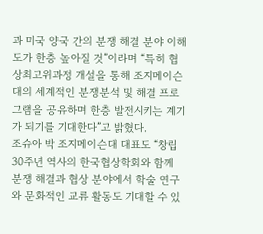과 미국 양국 간의 분쟁 해결 분야 이해도가 한층 높아질 것”이라며 “특히 협상최고위과정 개설을 통해 조지메이슨대의 세계적인 분쟁분석 및 해결 프로그램을 공유하며 한층 발전시키는 계기가 되기를 기대한다”고 밝혔다.
조슈아 박 조지메이슨대 대표도 “창립 30주년 역사의 한국협상학회와 함께 분쟁 해결과 협상 분야에서 학술 연구와 문화적인 교류 활동도 기대할 수 있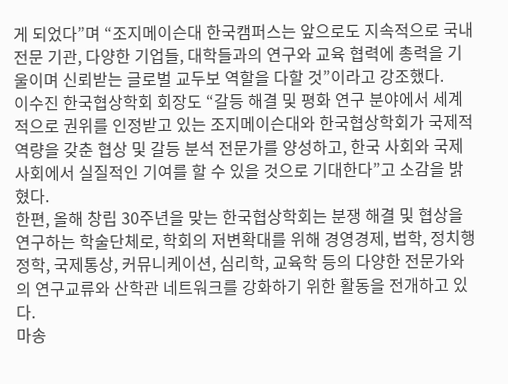게 되었다”며 “조지메이슨대 한국캠퍼스는 앞으로도 지속적으로 국내 전문 기관, 다양한 기업들, 대학들과의 연구와 교육 협력에 총력을 기울이며 신뢰받는 글로벌 교두보 역할을 다할 것”이라고 강조했다.
이수진 한국협상학회 회장도 “갈등 해결 및 평화 연구 분야에서 세계적으로 권위를 인정받고 있는 조지메이슨대와 한국협상학회가 국제적 역량을 갖춘 협상 및 갈등 분석 전문가를 양성하고, 한국 사회와 국제사회에서 실질적인 기여를 할 수 있을 것으로 기대한다”고 소감을 밝혔다.
한편, 올해 창립 30주년을 맞는 한국협상학회는 분쟁 해결 및 협상을 연구하는 학술단체로, 학회의 저변확대를 위해 경영경제, 법학, 정치행정학, 국제통상, 커뮤니케이션, 심리학, 교육학 등의 다양한 전문가와의 연구교류와 산학관 네트워크를 강화하기 위한 활동을 전개하고 있다.
마송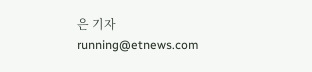은 기자 running@etnews.com